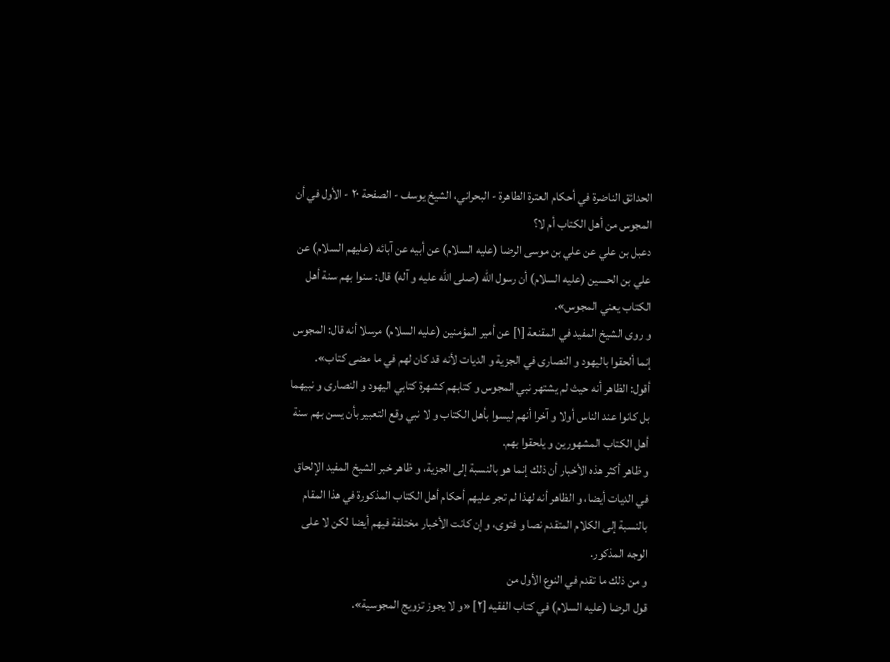الحدائق الناضرة في أحكام العترة الطاهرة - البحراني، الشيخ يوسف - الصفحة ٢٠ - الأول في أن المجوس من أهل الكتاب أم لا؟
دعبل بن علي عن علي بن موسى الرضا (عليه السلام) عن أبيه عن آبائه (عليهم السلام) عن علي بن الحسين (عليه السلام) أن رسول الله (صلى الله عليه و آله) قال: سنوا بهم سنة أهل الكتاب يعني المجوس».
و روى الشيخ المفيد في المقنعة [١] عن أمير المؤمنين (عليه السلام) مرسلا أنه قال: المجوس إنما ألحقوا باليهود و النصارى في الجزية و الديات لأنه قد كان لهم في ما مضى كتاب».
أقول: الظاهر أنه حيث لم يشتهر نبي المجوس و كتابهم كشهرة كتابي اليهود و النصارى و نبيهما بل كانوا عند الناس أولا و آخرا أنهم ليسوا بأهل الكتاب و لا نبي وقع التعبير بأن يسن بهم سنة أهل الكتاب المشهورين و يلحقوا بهم.
و ظاهر أكثر هذه الأخبار أن ذلك إنما هو بالنسبة إلى الجزية، و ظاهر خبر الشيخ المفيد الإلحاق في الديات أيضا، و الظاهر أنه لهذا لم تجر عليهم أحكام أهل الكتاب المذكورة في هذا المقام بالنسبة إلى الكلام المتقدم نصا و فتوى، و إن كانت الأخبار مختلفة فيهم أيضا لكن لا على الوجه المذكور.
و من ذلك ما تقدم في النوع الأول من
قول الرضا (عليه السلام) في كتاب الفقيه [٢] «و لا يجوز تزويج المجوسية».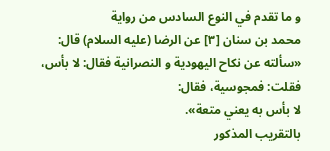و ما تقدم في النوع السادس من رواية
محمد بن سنان [٣] عن الرضا (عليه السلام) قال: «سألته عن نكاح اليهودية و النصرانية فقال: لا بأس، فقلت: فمجوسية، فقال:
لا بأس به يعني متعة».
بالتقريب المذكور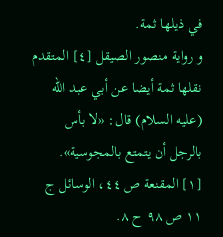في ذيلها ثمة.
و رواية منصور الصيقل [٤] المتقدم نقلها ثمة أيضا عن أبي عبد الله (عليه السلام) قال: «لا بأس بالرجل أن يتمتع بالمجوسية».
[١] المقنعة ص ٤٤، الوسائل ج ١١ ص ٩٨ ح ٨.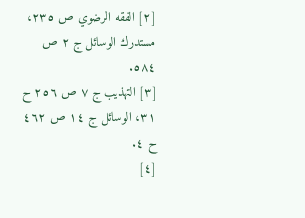[٢] الفقه الرضوي ص ٢٣٥، مستدرك الوسائل ج ٢ ص ٥٨٤.
[٣] التهذيب ج ٧ ص ٢٥٦ ح ٣١، الوسائل ج ١٤ ص ٤٦٢ ح ٤.
[٤]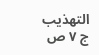التهذيب ج ٧ ص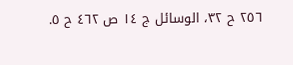٢٥٦ ح ٣٢، الوسائل ج ١٤ ص ٤٦٢ ح ٥.